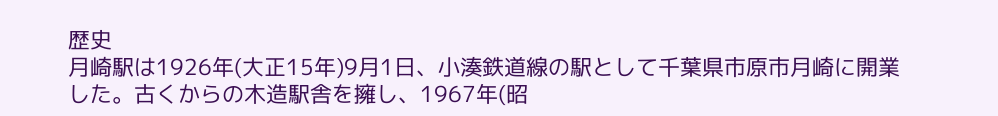歴史
月崎駅は1926年(大正15年)9月1日、小湊鉄道線の駅として千葉県市原市月崎に開業した。古くからの木造駅舎を擁し、1967年(昭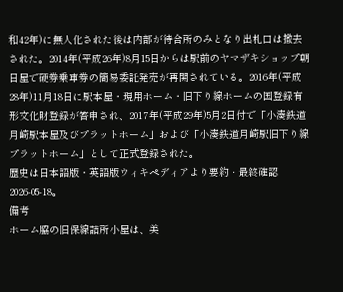和42年)に無人化された後は内部が待合所のみとなり出札口は撤去された。2014年(平成26年)8月15日からは駅前のヤマザキショップ朝日屋で硬券乗車券の簡易委託発売が再開されている。2016年(平成28年)11月18日に駅本屋・現用ホーム・旧下り線ホームの国登録有形文化財登録が答申され、2017年(平成29年)5月2日付で「小湊鉄道月崎駅本屋及びプラットホーム」および「小湊鉄道月崎駅旧下り線プラットホーム」として正式登録された。
歴史は日本語版・英語版ウィキペディアより要約 · 最終確認 2026-05-18。
備考
ホーム脇の旧保線詰所小屋は、美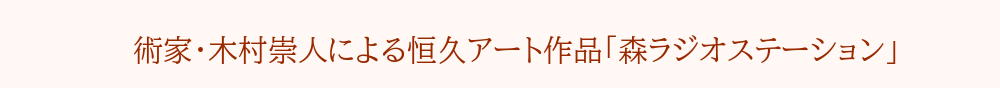術家・木村崇人による恒久アート作品「森ラジオステーション」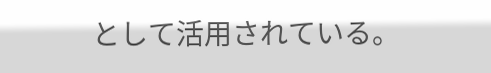として活用されている。